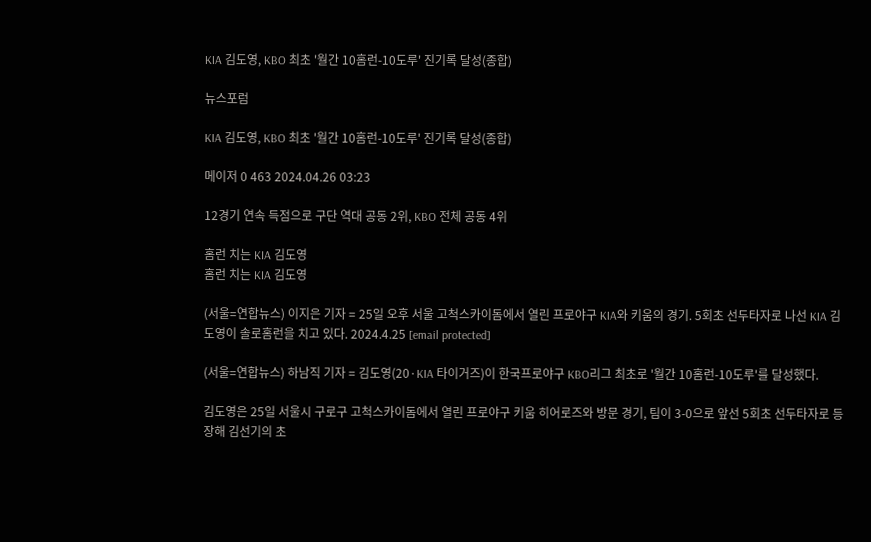KIA 김도영, KBO 최초 '월간 10홈런-10도루' 진기록 달성(종합)

뉴스포럼

KIA 김도영, KBO 최초 '월간 10홈런-10도루' 진기록 달성(종합)

메이저 0 463 2024.04.26 03:23

12경기 연속 득점으로 구단 역대 공동 2위, KBO 전체 공동 4위

홈런 치는 KIA 김도영
홈런 치는 KIA 김도영

(서울=연합뉴스) 이지은 기자 = 25일 오후 서울 고척스카이돔에서 열린 프로야구 KIA와 키움의 경기. 5회초 선두타자로 나선 KIA 김도영이 솔로홈런을 치고 있다. 2024.4.25 [email protected]

(서울=연합뉴스) 하남직 기자 = 김도영(20·KIA 타이거즈)이 한국프로야구 KBO리그 최초로 '월간 10홈런-10도루'를 달성했다.

김도영은 25일 서울시 구로구 고척스카이돔에서 열린 프로야구 키움 히어로즈와 방문 경기, 팀이 3-0으로 앞선 5회초 선두타자로 등장해 김선기의 초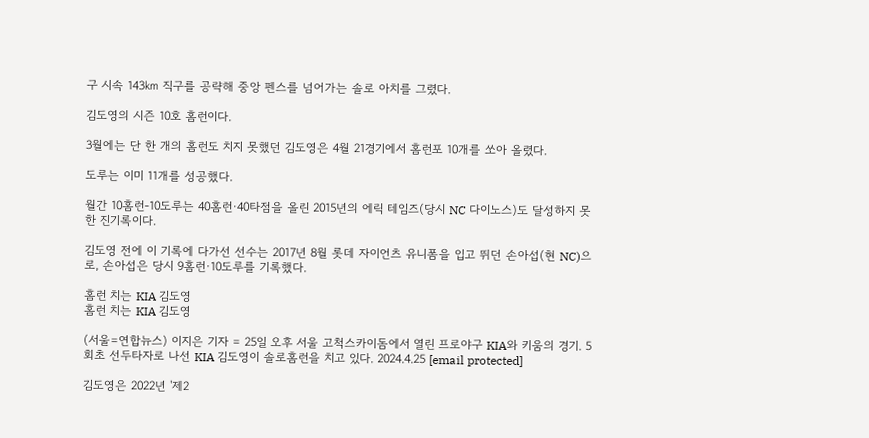구 시속 143㎞ 직구를 공략해 중앙 펜스를 넘어가는 솔로 아치를 그렸다.

김도영의 시즌 10호 홈런이다.

3월에는 단 한 개의 홈런도 치지 못했던 김도영은 4월 21경기에서 홈런포 10개를 쏘아 올렸다.

도루는 이미 11개를 성공했다.

월간 10홈런-10도루는 40홈런·40타점을 올린 2015년의 에릭 테임즈(당시 NC 다이노스)도 달성하지 못한 진기록이다.

김도영 전에 이 기록에 다가선 선수는 2017년 8월 롯데 자이언츠 유니폼을 입고 뛰던 손아섭(현 NC)으로, 손아섭은 당시 9홈런·10도루를 기록했다.

홈런 치는 KIA 김도영
홈런 치는 KIA 김도영

(서울=연합뉴스) 이지은 기자 = 25일 오후 서울 고척스카이돔에서 열린 프로야구 KIA와 키움의 경기. 5회초 선두타자로 나선 KIA 김도영이 솔로홈런을 치고 있다. 2024.4.25 [email protected]

김도영은 2022년 '제2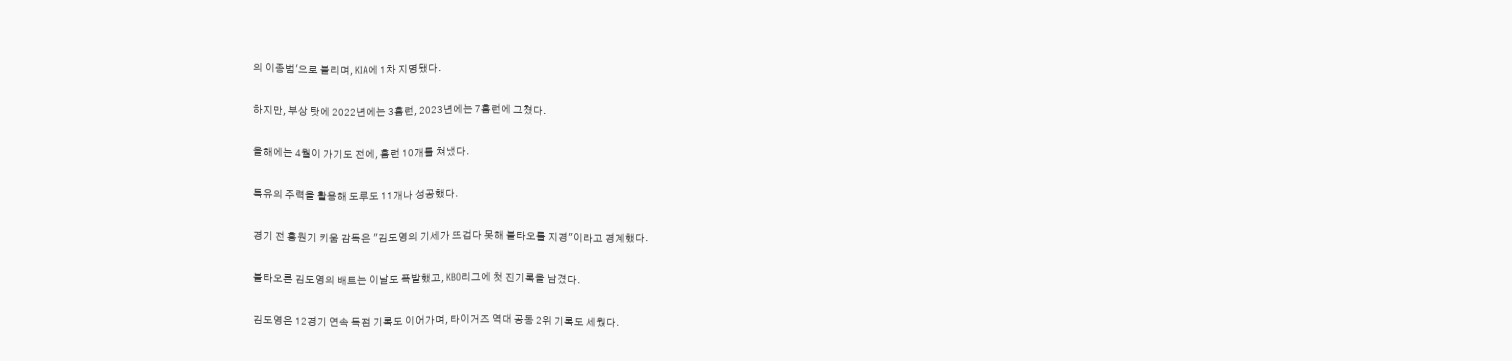의 이종범'으로 불리며, KIA에 1차 지명됐다.

하지만, 부상 탓에 2022년에는 3홈런, 2023년에는 7홈런에 그쳤다.

올해에는 4월이 가기도 전에, 홈런 10개를 쳐냈다.

특유의 주력을 활용해 도루도 11개나 성공했다.

경기 전 홍원기 키움 감독은 "김도영의 기세가 뜨겁다 못해 불타오를 지경"이라고 경계했다.

불타오른 김도영의 배트는 이날도 폭발했고, KBO리그에 첫 진기록을 남겼다.

김도영은 12경기 연속 득점 기록도 이어가며, 타이거즈 역대 공동 2위 기록도 세웠다.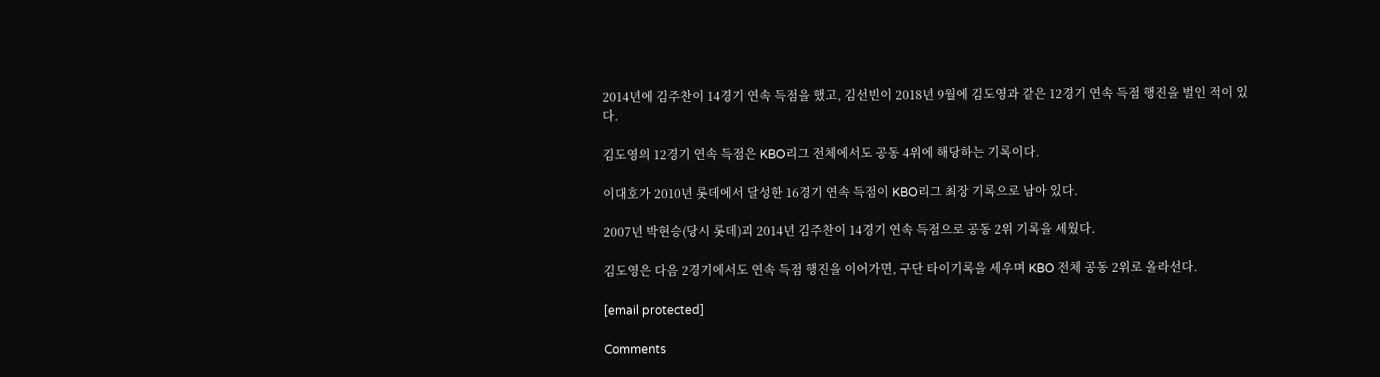2014년에 김주찬이 14경기 연속 득점을 했고, 김선빈이 2018년 9월에 김도영과 같은 12경기 연속 득점 행진을 벌인 적이 있다.

김도영의 12경기 연속 득점은 KBO리그 전체에서도 공동 4위에 해당하는 기록이다.

이대호가 2010년 롯데에서 달성한 16경기 연속 득점이 KBO리그 최장 기록으로 남아 있다.

2007년 박현승(당시 롯데)괴 2014년 김주찬이 14경기 연속 득점으로 공동 2위 기록을 세웠다.

김도영은 다음 2경기에서도 연속 득점 행진을 이어가면, 구단 타이기록을 세우며 KBO 전체 공동 2위로 올라선다.

[email protected]

Comments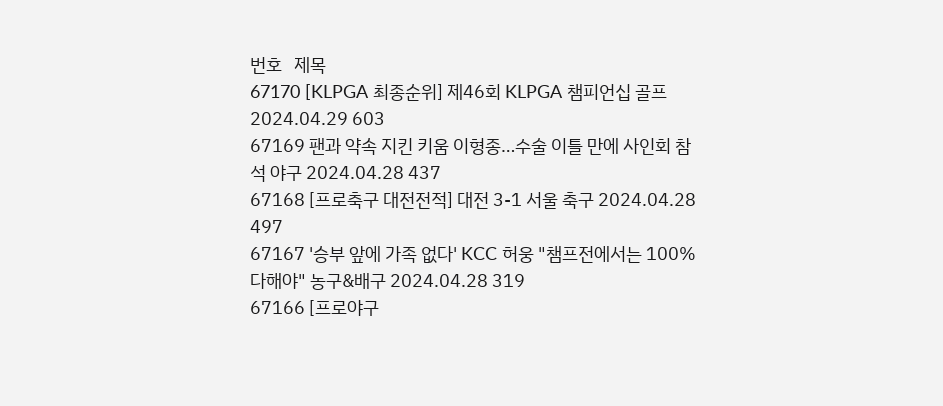번호   제목
67170 [KLPGA 최종순위] 제46회 KLPGA 챔피언십 골프 2024.04.29 603
67169 팬과 약속 지킨 키움 이형종…수술 이틀 만에 사인회 참석 야구 2024.04.28 437
67168 [프로축구 대전전적] 대전 3-1 서울 축구 2024.04.28 497
67167 '승부 앞에 가족 없다' KCC 허웅 "챔프전에서는 100% 다해야" 농구&배구 2024.04.28 319
67166 [프로야구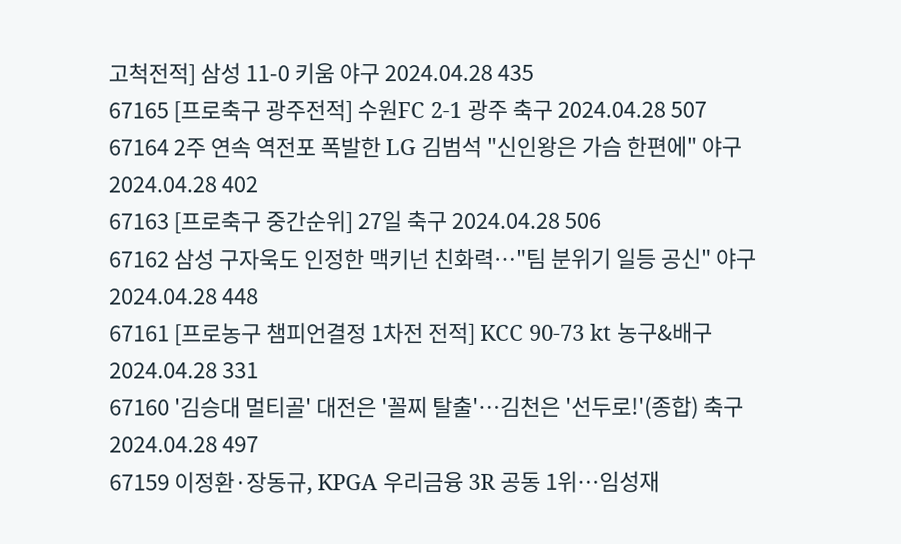고척전적] 삼성 11-0 키움 야구 2024.04.28 435
67165 [프로축구 광주전적] 수원FC 2-1 광주 축구 2024.04.28 507
67164 2주 연속 역전포 폭발한 LG 김범석 "신인왕은 가슴 한편에" 야구 2024.04.28 402
67163 [프로축구 중간순위] 27일 축구 2024.04.28 506
67162 삼성 구자욱도 인정한 맥키넌 친화력…"팀 분위기 일등 공신" 야구 2024.04.28 448
67161 [프로농구 챔피언결정 1차전 전적] KCC 90-73 kt 농구&배구 2024.04.28 331
67160 '김승대 멀티골' 대전은 '꼴찌 탈출'…김천은 '선두로!'(종합) 축구 2024.04.28 497
67159 이정환·장동규, KPGA 우리금융 3R 공동 1위…임성재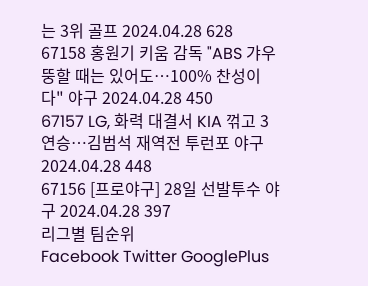는 3위 골프 2024.04.28 628
67158 홍원기 키움 감독 "ABS 갸우뚱할 때는 있어도…100% 찬성이다" 야구 2024.04.28 450
67157 LG, 화력 대결서 KIA 꺾고 3연승…김범석 재역전 투런포 야구 2024.04.28 448
67156 [프로야구] 28일 선발투수 야구 2024.04.28 397
리그별 팀순위
Facebook Twitter GooglePlus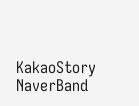KakaoStory NaverBand